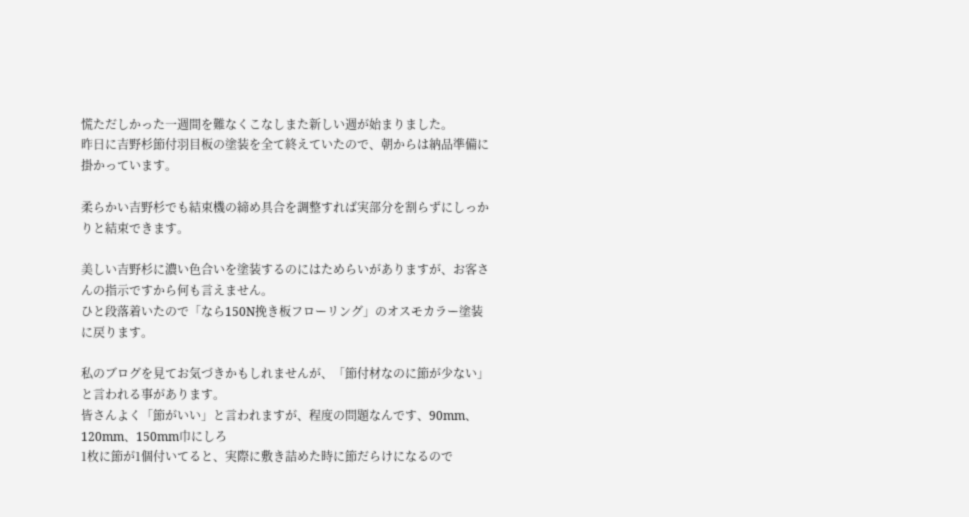慌ただしかった一週間を難なくこなしまた新しい週が始まりました。
昨日に吉野杉節付羽目板の塗装を全て終えていたので、朝からは納品準備に掛かっています。

柔らかい吉野杉でも結束機の締め具合を調整すれば実部分を割らずにしっかりと結束できます。

美しい吉野杉に濃い色合いを塗装するのにはためらいがありますが、お客さんの指示ですから何も言えません。
ひと段落着いたので「なら150N挽き板フローリング」のオスモカラー塗装に戻ります。

私のブログを見てお気づきかもしれませんが、「節付材なのに節が少ない」と言われる事があります。
皆さんよく「節がいい」と言われますが、程度の問題なんです、90mm、120mm、150mm巾にしろ
1枚に節が1個付いてると、実際に敷き詰めた時に節だらけになるので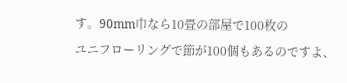す。90mm巾なら10畳の部屋で100枚の
ユニフローリングで節が100個もあるのですよ、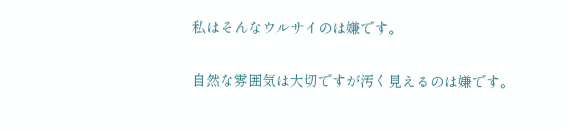私はそんなウルサイのは嫌です。

自然な雰囲気は大切ですが汚く見えるのは嫌です。